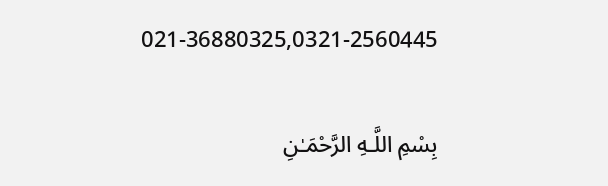021-36880325,0321-2560445

بِسْمِ اللَّـهِ الرَّحْمَـٰنِ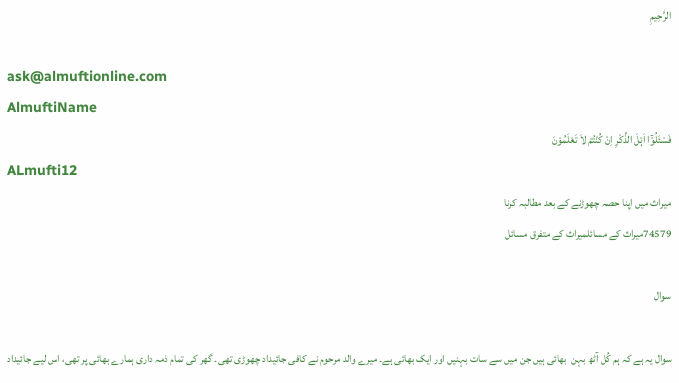الرَّحِيمِ

ask@almuftionline.com
AlmuftiName
فَسْئَلُوْٓا اَہْلَ الذِّکْرِ اِنْ کُنْتُمْ لاَ تَعْلَمُوْنَ
ALmufti12
میراث میں اپنا حصہ چھوڑنے کے بعد مطالبہ کرنا
74579میراث کے مسائلمیراث کے متفرق مسائل

سوال

سوال یہ ہے کہ ہم کُل آٹھ بہن  بھائی ہیں جن میں سے سات بہنیں اور ایک بھائی ہے۔ میرے والد مرحوم نے کافی جائیداد چھوڑی تھی۔ گھر کی تمام ذمہ داری ہمارے بھائی پر تھی، اس لیے جائیداد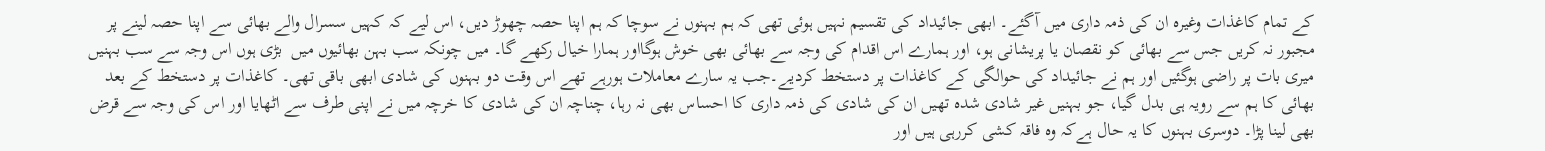کے تمام کاغذات وغیرہ ان کی ذمہ داری میں آگئے۔ ابھی جائیداد کی تقسیم نہیں ہوئی تھی کہ ہم بہنوں نے سوچا کہ ہم اپنا حصہ چھوڑ دیں، اس لیے کہ کہیں سسرال والے بھائی سے اپنا حصہ لینے پر مجبور نہ کریں جس سے بھائی کو نقصان یا پریشانی ہو، اور ہمارے اس اقدام کی وجہ سے بھائی بھی خوش ہوگااور ہمارا خیال رکھے گا۔ میں چونکہ سب بہن بھائیوں میں  بڑی ہوں اس وجہ سے سب بہنیں میری بات پر راضی ہوگئیں اور ہم نے جائیداد کی حوالگی کے کاغذات پر دستخط کردیے۔جب یہ سارے معاملات ہورہے تھے اس وقت دو بہنوں کی شادی ابھی باقی تھی۔ کاغذات پر دستخط کے بعد بھائی کا ہم سے رویہ ہی بدل گیا، جو بہنیں غیر شادی شدہ تھیں ان کی شادی کی ذمہ داری کا احساس بھی نہ رہا، چناچہ ان کی شادی کا خرچہ میں نے اپنی طرف سے اٹھایا اور اس کی وجہ سے قرض بھی لینا پڑا۔ دوسری بہنوں کا یہ حال ہےکہ وہ فاقہ کشی کررہی ہیں اور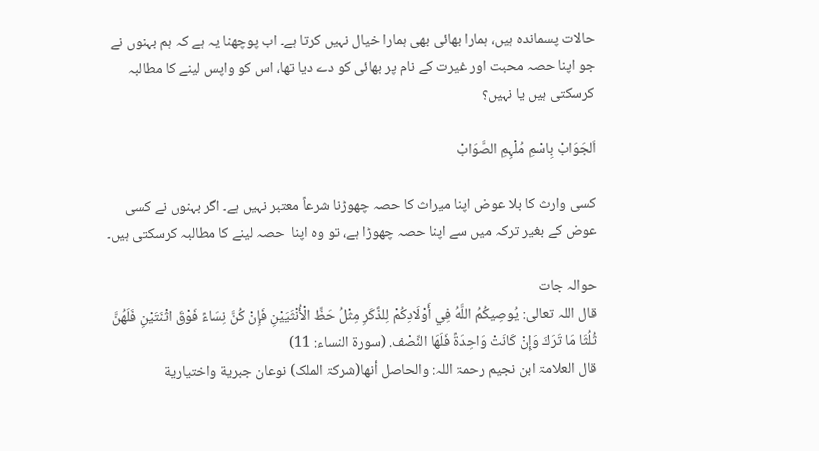حالات پسماندہ ہیں، ہمارا بھائی بھی ہمارا خیال نہیں کرتا ہے۔ اب پوچھنا یہ ہے کہ ہم بہنوں نے جو اپنا حصہ محبت اور غیرت کے نام پر بھائی کو دے دیا تھا، اس کو واپس لینے کا مطالبہ کرسکتی ہیں یا نہیں؟

اَلجَوَابْ بِاسْمِ مُلْہِمِ الصَّوَابْ

کسی وارث کا بلا عوض اپنا میراث کا حصہ چھوڑنا شرعاً معتبر نہیں ہے۔ اگر بہنوں نے کسی عوض کے بغیر ترکہ میں سے اپنا حصہ چھوڑا ہے، تو وہ اپنا  حصہ لینے کا مطالبہ کرسکتی ہیں۔

حوالہ جات
قال اللہ تعالی: يُوصِيكُمُ اللَّهُ فِي أَوْلَادِكُمْ لِلذَّكَرِ مِثْلُ حَظِّ الْأُنْثَيَيْنِ فَإِنْ كُنَّ نِسَاءً فَوْقَ اثْنَتَيْنِ فَلَهُنَّ ثُلُثَا مَا تَرَكَ وَإِنْ كَانَتْ وَاحِدَةً فَلَهَا النِّصْف. (سورۃ النساء: 11)
قال العلامۃ ابن نجیم رحمۃ اللہ: والحاصل أنها(شرکۃ الملک) نوعان جبرية واختيارية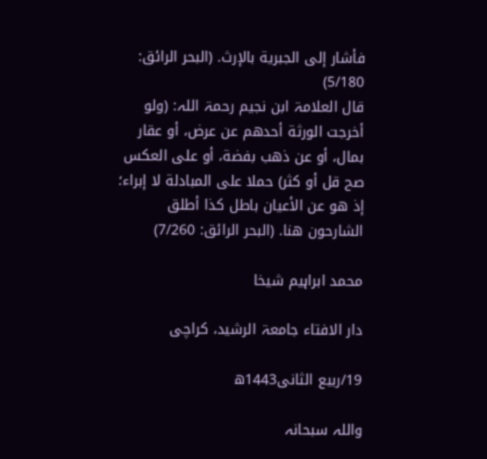فأشار إلى الجبرية بالإرث. (البحر الرائق: 5/180)
قال العلامۃ ابن نجیم رحمۃ اللہ: (ولو أخرجت الورثة أحدهم عن عرض، أو عقار بمال، أو عن ذهب بفضة، أو على العكس صح قل أو كثر) حملا على المبادلة لا إبراء؛ إذ هو عن الأعيان باطل كذا أطلق الشارحون هنا. (البحر الرائق: 7/260)

محمد ابراہیم شیخا

دار الافتاء جامعۃ الرشید، کراچی

19/ربیع الثانی1443ھ

واللہ سبحانہ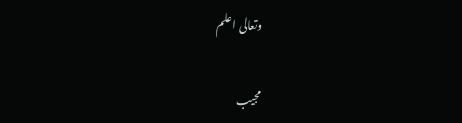وتعالی اعلم

مجیب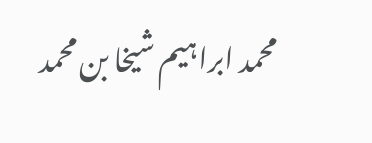محمد ابراہیم شیخا بن محمد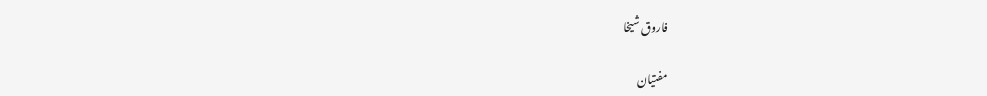فاروق شیخا

مفتیان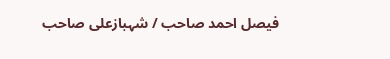فیصل احمد صاحب / شہبازعلی صاحب